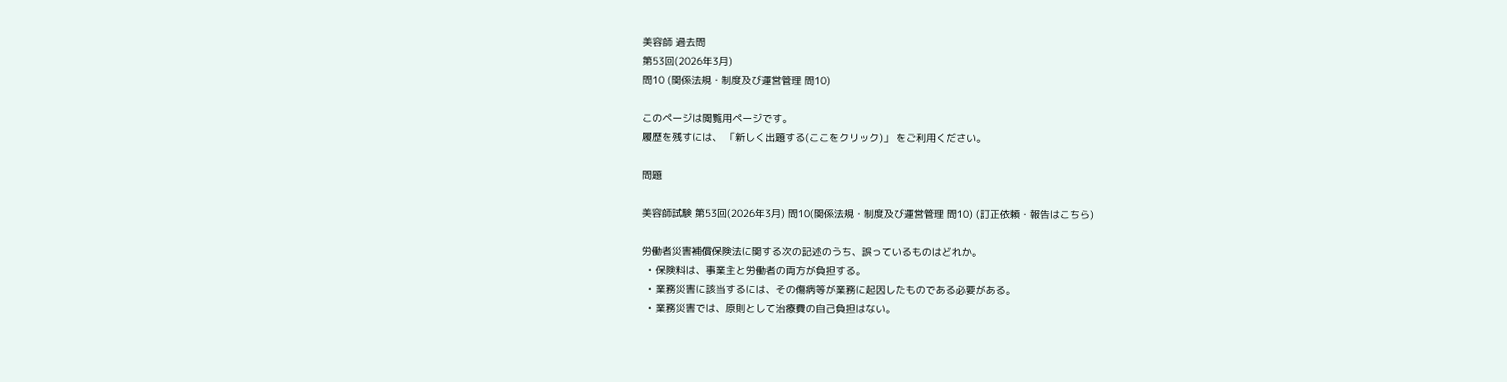美容師 過去問
第53回(2026年3月)
問10 (関係法規・制度及び運営管理 問10)

このページは閲覧用ページです。
履歴を残すには、 「新しく出題する(ここをクリック)」 をご利用ください。

問題

美容師試験 第53回(2026年3月) 問10(関係法規・制度及び運営管理 問10) (訂正依頼・報告はこちら)

労働者災害補償保険法に関する次の記述のうち、誤っているものはどれか。
  • 保険料は、事業主と労働者の両方が負担する。
  • 業務災害に該当するには、その傷病等が業務に起因したものである必要がある。
  • 業務災害では、原則として治療費の自己負担はない。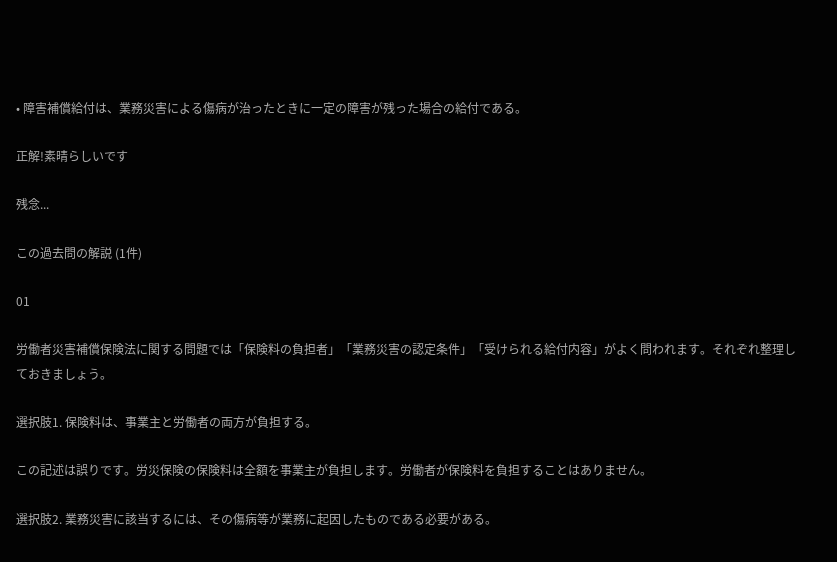• 障害補償給付は、業務災害による傷病が治ったときに一定の障害が残った場合の給付である。

正解!素晴らしいです

残念...

この過去問の解説 (1件)

01

労働者災害補償保険法に関する問題では「保険料の負担者」「業務災害の認定条件」「受けられる給付内容」がよく問われます。それぞれ整理しておきましょう。

選択肢1. 保険料は、事業主と労働者の両方が負担する。

この記述は誤りです。労災保険の保険料は全額を事業主が負担します。労働者が保険料を負担することはありません。

選択肢2. 業務災害に該当するには、その傷病等が業務に起因したものである必要がある。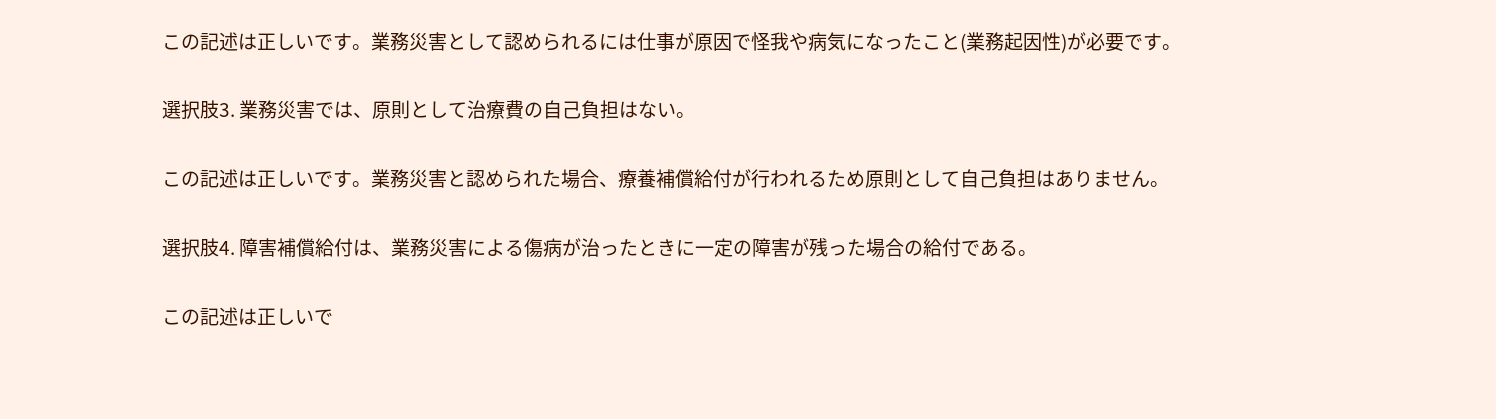この記述は正しいです。業務災害として認められるには仕事が原因で怪我や病気になったこと(業務起因性)が必要です。

選択肢3. 業務災害では、原則として治療費の自己負担はない。

この記述は正しいです。業務災害と認められた場合、療養補償給付が行われるため原則として自己負担はありません。

選択肢4. 障害補償給付は、業務災害による傷病が治ったときに一定の障害が残った場合の給付である。

この記述は正しいで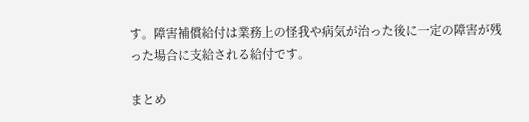す。障害補償給付は業務上の怪我や病気が治った後に一定の障害が残った場合に支給される給付です。

まとめ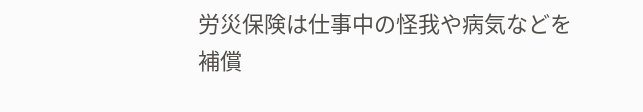労災保険は仕事中の怪我や病気などを補償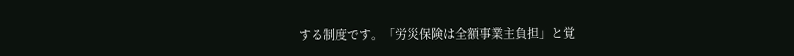する制度です。「労災保険は全額事業主負担」と覚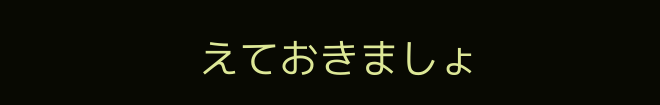えておきましょ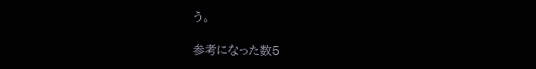う。

参考になった数5